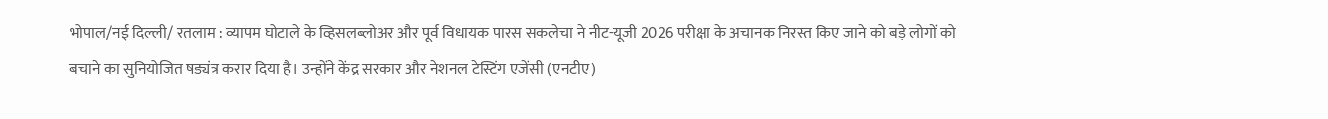भोपाल/नई दिल्ली/ रतलाम : व्यापम घोटाले के व्हिसलब्लोअर और पूर्व विधायक पारस सकलेचा ने नीट-यूजी 2026 परीक्षा के अचानक निरस्त किए जाने को बड़े लोगों को बचाने का सुनियोजित षड्यंत्र करार दिया है। उन्होंने केंद्र सरकार और नेशनल टेस्टिंग एजेंसी (एनटीए)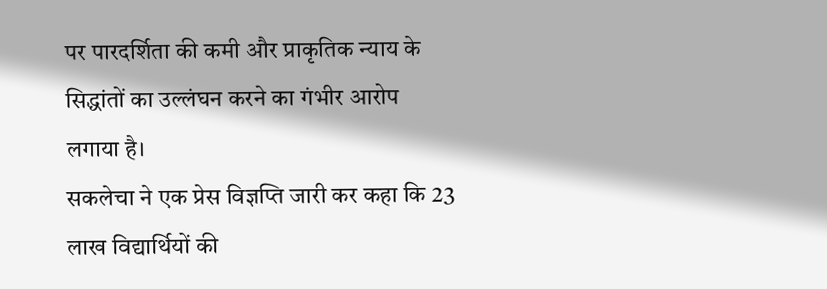पर पारदर्शिता की कमी और प्राकृतिक न्याय के सिद्धांतों का उल्लंघन करने का गंभीर आरोप लगाया है।
सकलेचा ने एक प्रेस विज्ञप्ति जारी कर कहा कि 23 लाख विद्यार्थियों की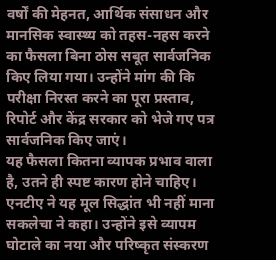वर्षों की मेहनत, आर्थिक संसाधन और मानसिक स्वास्थ्य को तहस-नहस करने का फैसला बिना ठोस सबूत सार्वजनिक किए लिया गया। उन्होंने मांग की कि परीक्षा निरस्त करने का पूरा प्रस्ताव, रिपोर्ट और केंद्र सरकार को भेजे गए पत्र सार्वजनिक किए जाएं।
यह फैसला कितना व्यापक प्रभाव वाला है, उतने ही स्पष्ट कारण होने चाहिए। एनटीए ने यह मूल सिद्धांत भी नहीं माना सकलेचा ने कहा। उन्होंने इसे व्यापम घोटाले का नया और परिष्कृत संस्करण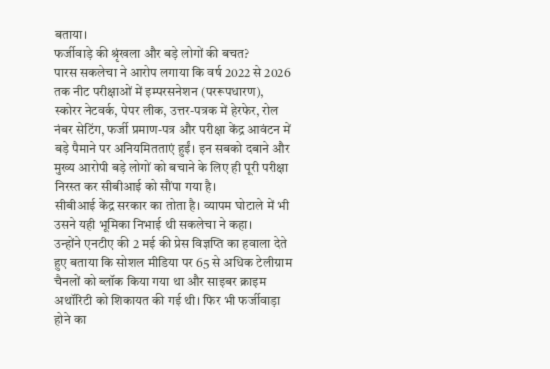बताया।
फर्जीवाड़े की श्रृंखला और बड़े लोगों की बचत?
पारस सकलेचा ने आरोप लगाया कि वर्ष 2022 से 2026 तक नीट परीक्षाओं में इम्परसनेशन (पररूपधारण), स्कोरर नेटवर्क, पेपर लीक, उत्तर-पत्रक में हेरफेर, रोल नंबर सेटिंग, फर्जी प्रमाण-पत्र और परीक्षा केंद्र आवंटन में बड़े पैमाने पर अनियमितताएं हुईं। इन सबको दबाने और मुख्य आरोपी बड़े लोगों को बचाने के लिए ही पूरी परीक्षा निरस्त कर सीबीआई को सौंपा गया है।
सीबीआई केंद्र सरकार का तोता है। व्यापम घोटाले में भी उसने यही भूमिका निभाई थी सकलेचा ने कहा।
उन्होंने एनटीए की 2 मई की प्रेस विज्ञप्ति का हवाला देते हुए बताया कि सोशल मीडिया पर 65 से अधिक टेलीग्राम चैनलों को ब्लॉक किया गया था और साइबर क्राइम अथॉरिटी को शिकायत की गई थी। फिर भी फर्जीवाड़ा होने का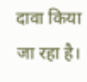दावा किया जा रहा है।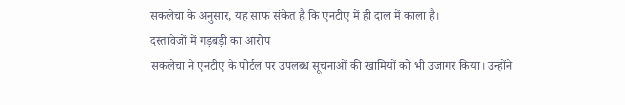सकलेचा के अनुसार, यह साफ संकेत है कि एनटीए में ही दाल में काला है।
दस्तावेजों में गड़बड़ी का आरोप
सकलेचा ने एनटीए के पोर्टल पर उपलब्ध सूचनाओं की खामियों को भी उजागर किया। उन्होंने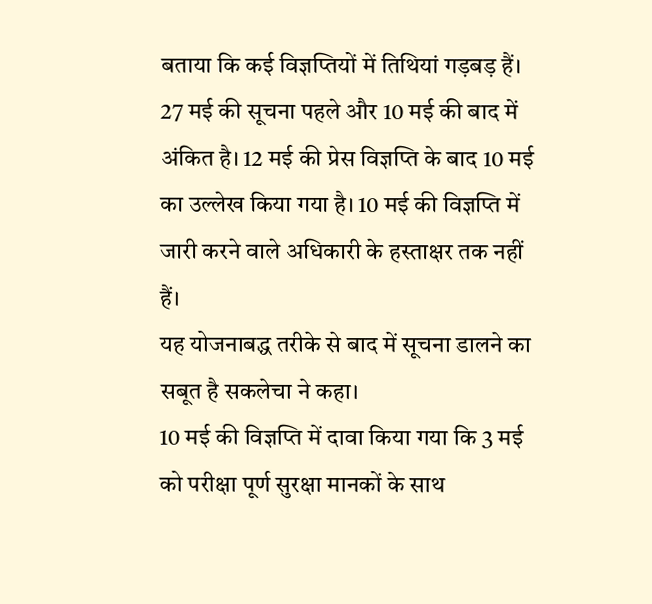बताया कि कई विज्ञप्तियों में तिथियां गड़बड़ हैं। 27 मई की सूचना पहले और 10 मई की बाद में अंकित है। 12 मई की प्रेस विज्ञप्ति के बाद 10 मई का उल्लेख किया गया है। 10 मई की विज्ञप्ति में जारी करने वाले अधिकारी के हस्ताक्षर तक नहीं हैं।
यह योजनाबद्ध तरीके से बाद में सूचना डालने का सबूत है सकलेचा ने कहा।
10 मई की विज्ञप्ति में दावा किया गया कि 3 मई को परीक्षा पूर्ण सुरक्षा मानकों के साथ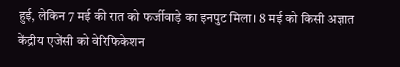हुई, लेकिन 7 मई की रात को फर्जीवाड़े का इनपुट मिला। 8 मई को किसी अज्ञात केंद्रीय एजेंसी को वेरिफिकेशन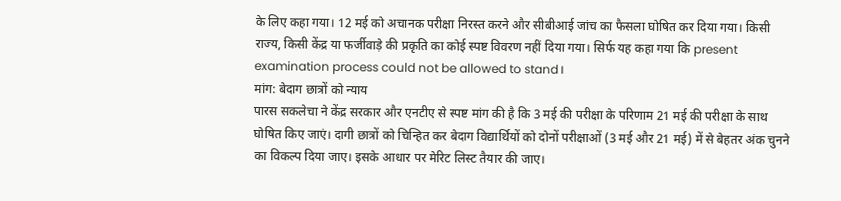के लिए कहा गया। 12 मई को अचानक परीक्षा निरस्त करने और सीबीआई जांच का फैसला घोषित कर दिया गया। किसी राज्य, किसी केंद्र या फर्जीवाड़े की प्रकृति का कोई स्पष्ट विवरण नहीं दिया गया। सिर्फ यह कहा गया कि present examination process could not be allowed to stand।
मांग: बेदाग छात्रों को न्याय
पारस सकलेचा ने केंद्र सरकार और एनटीए से स्पष्ट मांग की है कि 3 मई की परीक्षा के परिणाम 21 मई की परीक्षा के साथ घोषित किए जाएं। दागी छात्रों को चिन्हित कर बेदाग विद्यार्थियों को दोनों परीक्षाओं (3 मई और 21 मई) में से बेहतर अंक चुनने का विकल्प दिया जाए। इसके आधार पर मेरिट लिस्ट तैयार की जाए।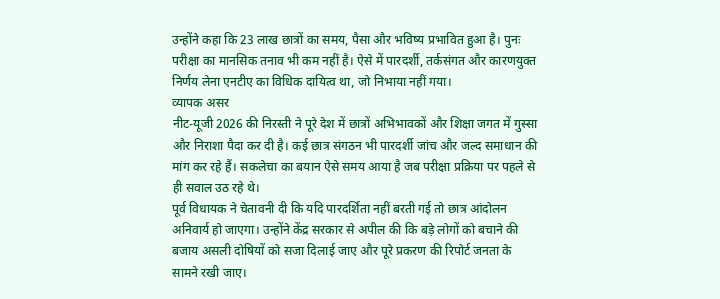उन्होंने कहा कि 23 लाख छात्रों का समय, पैसा और भविष्य प्रभावित हुआ है। पुनः परीक्षा का मानसिक तनाव भी कम नहीं है। ऐसे में पारदर्शी, तर्कसंगत और कारणयुक्त निर्णय लेना एनटीए का विधिक दायित्व था, जो निभाया नहीं गया।
व्यापक असर
नीट-यूजी 2026 की निरस्ती ने पूरे देश में छात्रों अभिभावकों और शिक्षा जगत में गुस्सा और निराशा पैदा कर दी है। कई छात्र संगठन भी पारदर्शी जांच और जल्द समाधान की मांग कर रहे हैं। सकलेचा का बयान ऐसे समय आया है जब परीक्षा प्रक्रिया पर पहले से ही सवाल उठ रहे थे।
पूर्व विधायक ने चेतावनी दी कि यदि पारदर्शिता नहीं बरती गई तो छात्र आंदोलन अनिवार्य हो जाएगा। उन्होंने केंद्र सरकार से अपील की कि बड़े लोगों को बचाने की बजाय असली दोषियों को सजा दिलाई जाए और पूरे प्रकरण की रिपोर्ट जनता के सामने रखी जाए।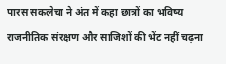पारस सकलेचा ने अंत में कहा छात्रों का भविष्य राजनीतिक संरक्षण और साजिशों की भेंट नहीं चढ़ना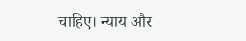चाहिए। न्याय और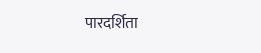पारदर्शिता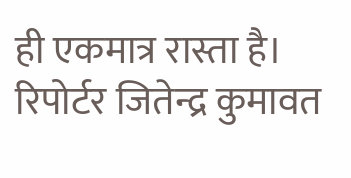ही एकमात्र रास्ता है।
रिपोर्टर जितेन्द्र कुमावत